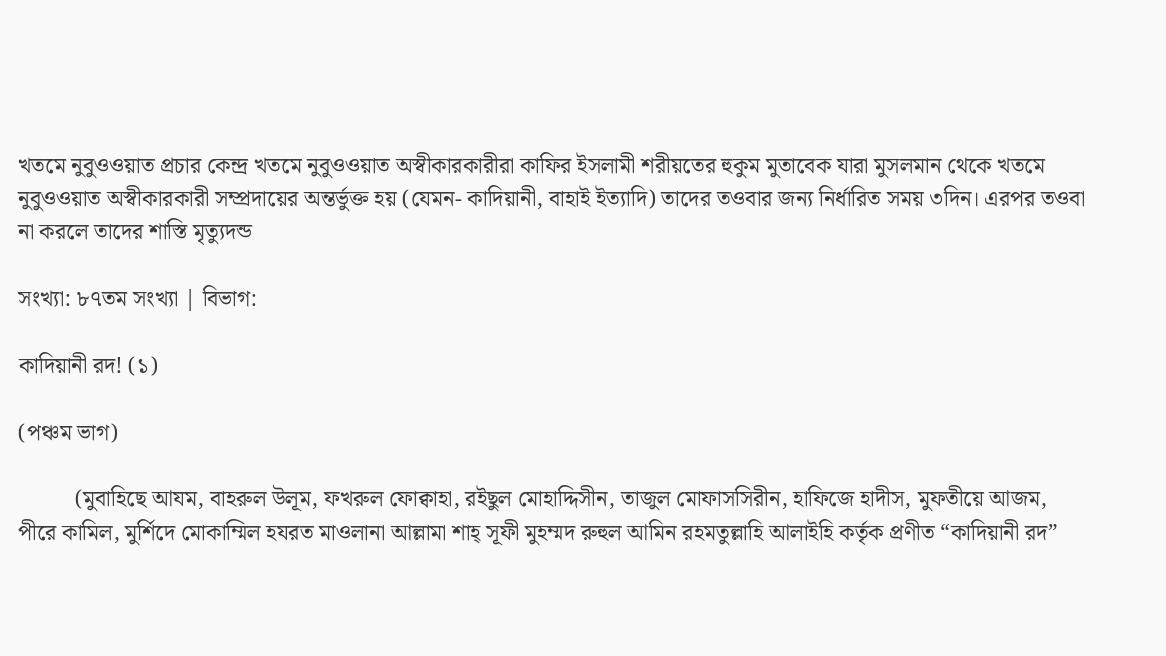খতমে নুবুওওয়াত প্রচার কেন্দ্র খতমে নুবুওওয়াত অস্বীকারকারীরা কাফির ইসলামী শরীয়তের হুকুম মুতাবেক যারা মুসলমান থেকে খতমে নুবুওওয়াত অস্বীকারকারী সম্প্রদায়ের অন্তর্ভুক্ত হয় (যেমন- কাদিয়ানী, বাহাই ইত্যাদি) তাদের তওবার জন্য নির্ধারিত সময় ৩দিন। এরপর তওবা না করলে তাদের শাস্তি মৃত্যুদন্ড

সংখ্যা: ৮৭তম সংখ্যা | বিভাগ:

কাদিয়ানী রদ! (১)

(পঞ্চম ভাগ)

          (মুবাহিছে আযম, বাহরুল উলূম, ফখরুল ফোক্বাহা, রইছুল মোহাদ্দিসীন, তাজুল মোফাসসিরীন, হাফিজে হাদীস, মুফতীয়ে আজম, পীরে কামিল, মুর্শিদে মোকাম্মিল হযরত মাওলানা আল্লামা শাহ্ সূফী মুহম্মদ রুহুল আমিন রহমতুল্লাহি আলাইহি কর্তৃক প্রণীত “কাদিয়ানী রদ”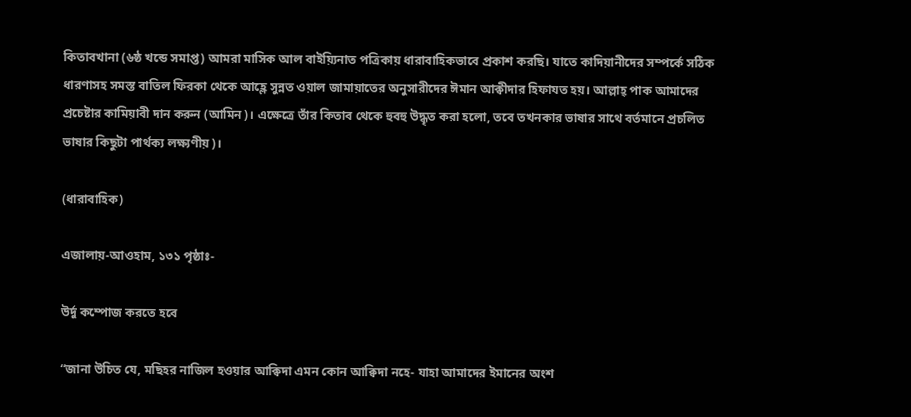কিতাবখানা (৬ষ্ঠ খন্ডে সমাপ্ত) আমরা মাসিক আল বাইয়্যিনাত পত্রিকায় ধারাবাহিকভাবে প্রকাশ করছি। যাতে কাদিয়ানীদের সম্পর্কে সঠিক ধারণাসহ সমস্ত বাতিল ফিরকা থেকে আহ্লে সুন্নত ওয়াল জামায়াতের অনুসারীদের ঈমান আক্বীদার হিফাযত হয়। আল্লাহ্ পাক আমাদের প্রচেষ্টার কামিয়াবী দান করুন (আমিন)। এক্ষেত্রে তাঁর কিতাব থেকে হুবহু উদ্ধৃত করা হলো, তবে তখনকার ভাষার সাথে বর্তমানে প্রচলিত ভাষার কিছুটা পার্থক্য লক্ষ্যণীয়)।

(ধারাবাহিক)

এজালায়-আওহাম, ১৩১ পৃষ্ঠাঃ-

উর্দু কম্পোজ করতে হবে

“জানা উচিত যে, মছিহর নাজিল হওয়ার আক্বিদা এমন কোন আক্বিদা নহে- যাহা আমাদের ইমানের অংশ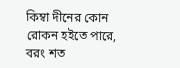কিম্বা দীনের কোন রোকন হইতে পারে, বরং শত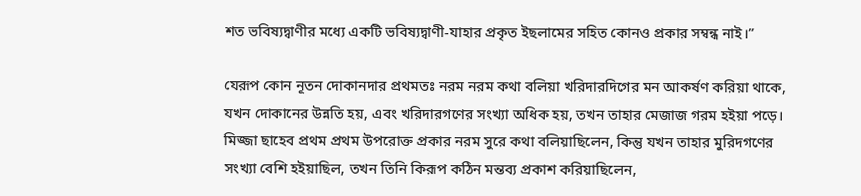শত ভবিষ্যদ্বাণীর মধ্যে একটি ভবিষ্যদ্বাণী-যাহার প্রকৃত ইছলামের সহিত কোনও প্রকার সম্বন্ধ নাই।”

যেরূপ কোন নূতন দোকানদার প্রথমতঃ নরম নরম কথা বলিয়া খরিদারদিগের মন আকর্ষণ করিয়া থাকে, যখন দোকানের উন্নতি হয়, এবং খরিদারগণের সংখ্যা অধিক হয়, তখন তাহার মেজাজ গরম হইয়া পড়ে। মিজ্জা ছাহেব প্রথম প্রথম উপরোক্ত প্রকার নরম সুরে কথা বলিয়াছিলেন, কিন্তু যখন তাহার মুরিদগণের সংখ্যা বেশি হইয়াছিল, তখন তিনি কিরূপ কঠিন মন্তব্য প্রকাশ করিয়াছিলেন,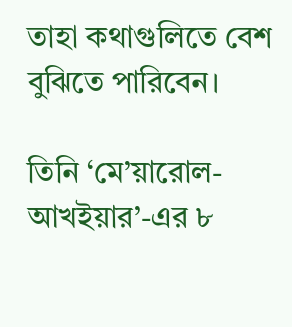তাহা কথাগুলিতে বেশ বুঝিতে পারিবেন।

তিনি ‘মে’য়ারোল-আখইয়ার’-এর ৮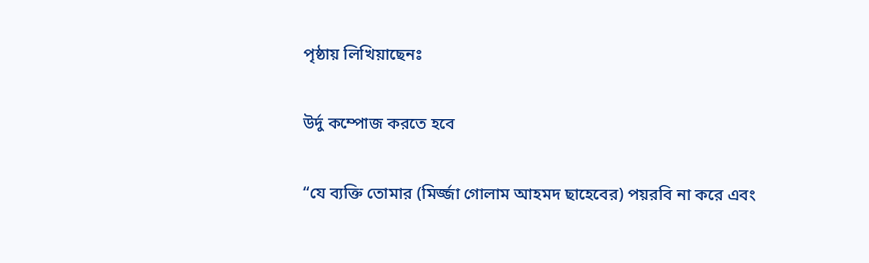পৃষ্ঠায় লিখিয়াছেনঃ

উর্দু কম্পোজ করতে হবে

“যে ব্যক্তি তোমার (মির্জ্জা গোলাম আহমদ ছাহেবের) পয়রবি না করে এবং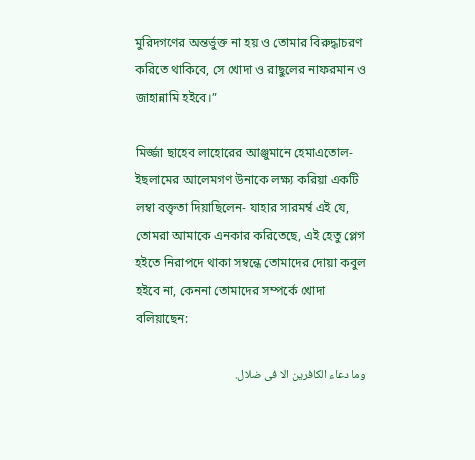মুরিদগণের অন্তর্ভুক্ত না হয় ও তোমার বিরুদ্ধাচরণ করিতে থাকিবে, সে খোদা ও রাছুলের নাফরমান ও জাহান্নামি হইবে।”

মির্জ্জা ছাহেব লাহোরের আঞ্জুমানে হেমাএতোল-ইছলামের আলেমগণ উনাকে লক্ষ্য করিয়া একটি লম্বা বক্তৃতা দিয়াছিলেন- যাহার সারমর্ম্ব এই যে, তোমরা আমাকে এনকার করিতেছে, এই হেতু প্লেগ হইতে নিরাপদে থাকা সম্বন্ধে তোমাদের দোয়া কবুল হইবে না, কেননা তোমাদের সম্পর্কে খোদা বলিয়াছেন:

وما دعاء الكافرين الا فى ضلال.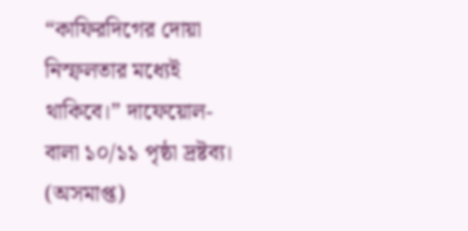“কাফিরদিগের দোয়া নিস্ফলতার মধ্যেই থাকিবে।” দাফেয়োল-বালা ১০/১১ পৃষ্ঠা দ্রষ্টব্য। (অসমাপ্ত)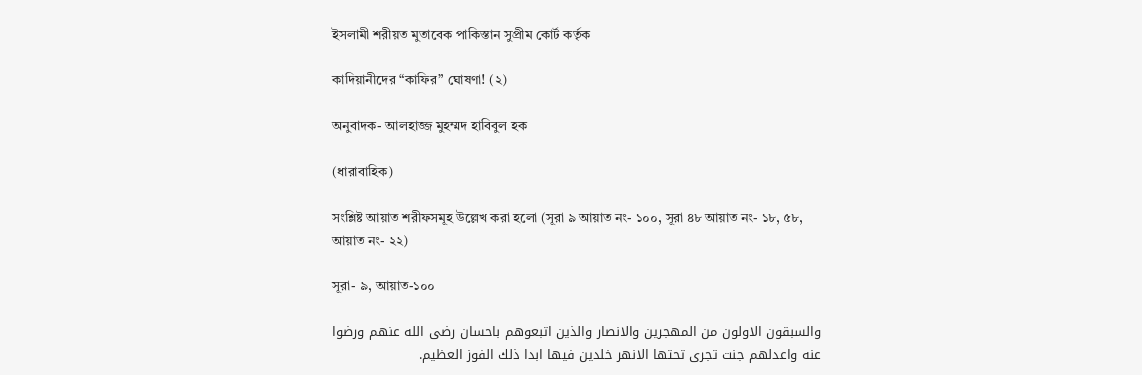ইসলামী শরীয়ত মুতাবেক পাকিস্তান সুপ্রীম কোর্ট কর্তৃক

কাদিয়ানীদের “কাফির” ঘোষণা! (২)

অনুবাদক- আলহাজ্জ মুহম্মদ হাবিবুল হক

(ধারাবাহিক)

সংশ্লিষ্ট আয়াত শরীফসমূহ উল্লেখ করা হলো (সূরা ৯ আয়াত নং- ১০০, সূরা ৪৮ আয়াত নং- ১৮, ৫৮, আয়াত নং- ২২)

সূরা- ৯, আয়াত-১০০

والسبقون الاولون من المهجرين والانصار والذين اتبعوهم باحسان رضى الله عنهم ورضوا عنه واعدلهم جنت تجرى تحتها الانهر خلدين فيها ابدا ذلك الفوز العظيم.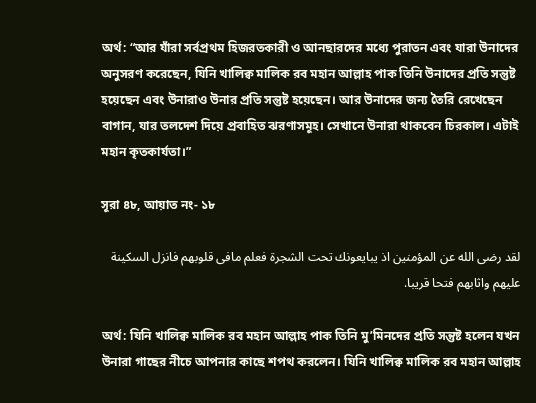অর্থ: “আর যাঁরা সর্বপ্রথম হিজরতকারী ও আনছারদের মধ্যে পুরাতন এবং যারা উনাদের অনুসরণ করেছেন, যিনি খালিক্ব মালিক রব মহান আল্লাহ পাক তিনি উনাদের প্রতি সন্তুষ্ট হয়েছেন এবং উনারাও উনার প্রতি সন্তুষ্ট হয়েছেন। আর উনাদের জন্য তৈরি রেখেছেন বাগান, যার তলদেশ দিয়ে প্রবাহিত ঝরণাসমূহ। সেখানে উনারা থাকবেন চিরকাল। এটাই মহান কৃতকার্যতা।”

সূরা ৪৮, আয়াত নং- ১৮

لقد رضى الله عن المؤمنين اذ يبايعونك تحت الشجرة فعلم مافى قلوبهم فانزل السكينة عليهم واثابهم فتحا قريبا.

অর্থ: যিনি খালিক্ব মালিক রব মহান আল্লাহ পাক তিনি মু’মিনদের প্রতি সন্তুষ্ট হলেন যখন উনারা গাছের নীচে আপনার কাছে শপথ করলেন। যিনি খালিক্ব মালিক রব মহান আল্লাহ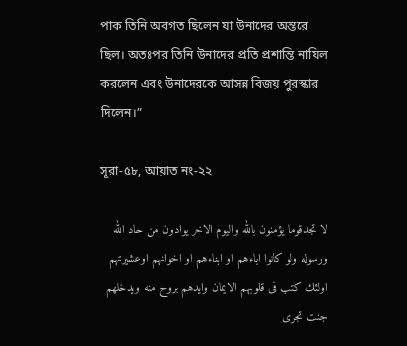পাক তিনি অবগত ছিলেন যা উনাদের অন্তরে ছিল। অতঃপর তিনি উনাদের প্রতি প্রশান্তি নাযিল করলেন এবং উনাদেরকে আসন্ন বিজয় পুরস্কার দিলেন।”

সূরা-৫৮, আয়াত নং-২২

لا تجدقوما يؤمنون بالله واليوم الاخر يوادون من حاد الله ورسوله ولو كانوا اباءهم او ابناءهم او اخوانهم اوعشيرتهم اولئك كتب فى قلوبهم الايمان وايدهم بروح منه ويدخلهم جنت تجرى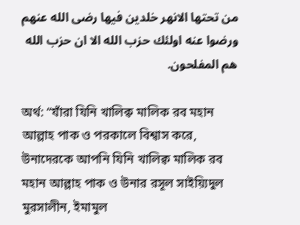من تحتها الانهر خلدين فيها رضى الله عنهم ورضوا عنه اولئك حزب الله الا ان حزب الله هم المفلحون.

অর্থ: “যাঁরা যিনি খালিক্ব মালিক রব মহান আল্লাহ পাক ও পরকালে বিশ্বাস করে, উনাদেরকে আপনি যিনি খালিক্ব মালিক রব মহান আল্লাহ পাক ও উনার রসূল সাইয়্যিদুল মুরসালীন, ইমামুল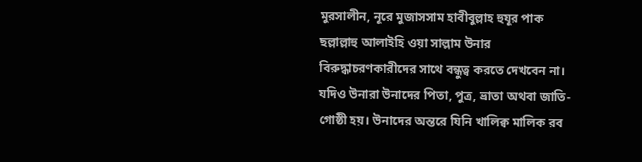মুরসালীন, নূরে মুজাসসাম হাবীবুল্লাহ হুযূর পাক ছল্লাল্লাহু আলাইহি ওয়া সাল্লাম উনার বিরুদ্ধাচরণকারীদের সাথে বন্ধুত্ব করতে দেখবেন না। যদিও উনারা উনাদের পিতা, পুত্র, ভ্রাতা অথবা জাতি-গোষ্ঠী হয়। উনাদের অন্তরে যিনি খালিক্ব মালিক রব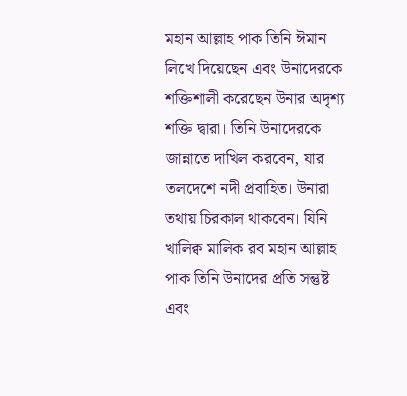মহান আল্লাহ পাক তিনি ঈমান লিখে দিয়েছেন এবং উনাদেরকে শক্তিশালী করেছেন উনার অদৃশ্য শক্তি দ্বারা। তিনি উনাদেরকে জান্নাতে দাখিল করবেন, যার তলদেশে নদী প্রবাহিত। উনারা তথায় চিরকাল থাকবেন। যিনি খালিক্ব মালিক রব মহান আল্লাহ পাক তিনি উনাদের প্রতি সন্তুষ্ট এবং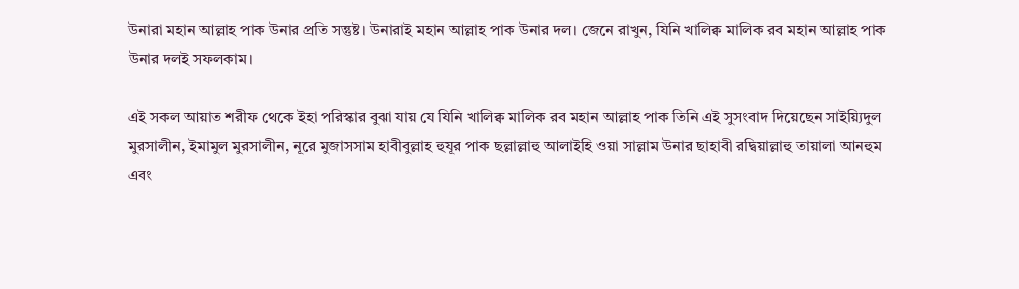উনারা মহান আল্লাহ পাক উনার প্রতি সন্তুষ্ট। উনারাই মহান আল্লাহ পাক উনার দল। জেনে রাখুন, যিনি খালিক্ব মালিক রব মহান আল্লাহ পাক উনার দলই সফলকাম।

এই সকল আয়াত শরীফ থেকে ইহা পরিস্কার বুঝা যায় যে যিনি খালিক্ব মালিক রব মহান আল্লাহ পাক তিনি এই সুসংবাদ দিয়েছেন সাইয়্যিদুল মুরসালীন, ইমামুল মুরসালীন, নূরে মুজাসসাম হাবীবুল্লাহ হুযূর পাক ছল্লাল্লাহু আলাইহি ওয়া সাল্লাম উনার ছাহাবী রদ্বিয়াল্লাহু তায়ালা আনহুম এবং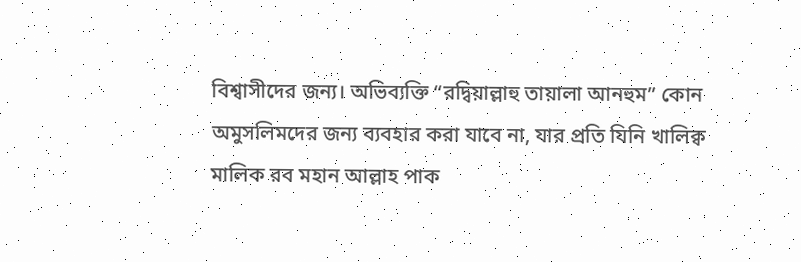বিশ্বাসীদের জন্য। অভিব্যক্তি “রদ্বিয়াল্লাহু তায়ালা আনহুম” কোন অমুসলিমদের জন্য ব্যবহার করা যাবে না, যার প্রতি যিনি খালিক্ব মালিক রব মহান আল্লাহ পাক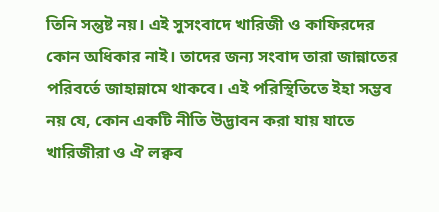তিনি সন্তুষ্ট নয়। এই সুসংবাদে খারিজী ও কাফিরদের কোন অধিকার নাই। তাদের জন্য সংবাদ তারা জান্নাতের পরিবর্তে জাহান্নামে থাকবে। এই পরিস্থিতিতে ইহা সম্ভব নয় যে, কোন একটি নীতি উদ্ভাবন করা যায় যাতে খারিজীরা ও ঐ লক্বব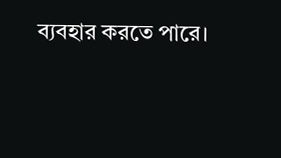ব্যবহার করতে পারে।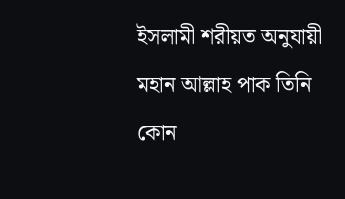ইসলামী শরীয়ত অনুযায়ী মহান আল্লাহ পাক তিনি কোন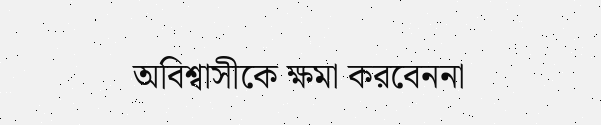অবিশ্বাসীকে ক্ষমা করবেননা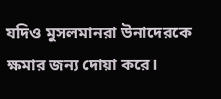যদিও মুসলমানরা উনাদেরকে ক্ষমার জন্য দোয়া করে।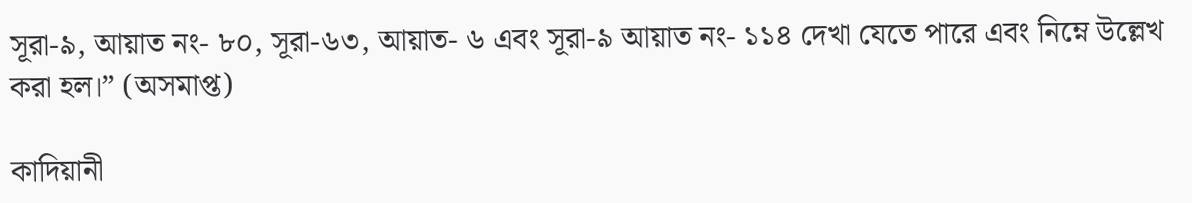সূরা-৯, আয়াত নং- ৮০, সূরা-৬৩, আয়াত- ৬ এবং সূরা-৯ আয়াত নং- ১১৪ দেখা যেতে পারে এবং নিম্নে উল্লেখ করা হল।” (অসমাপ্ত)

কাদিয়ানী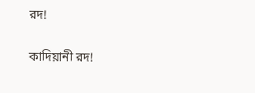রদ!

কাদিয়ানী রদ!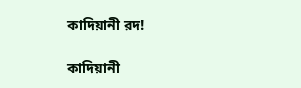কাদিয়ানী রদ!

কাদিয়ানী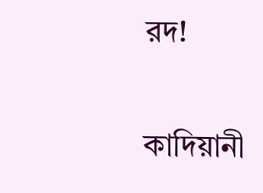রদ!

কাদিয়ানী